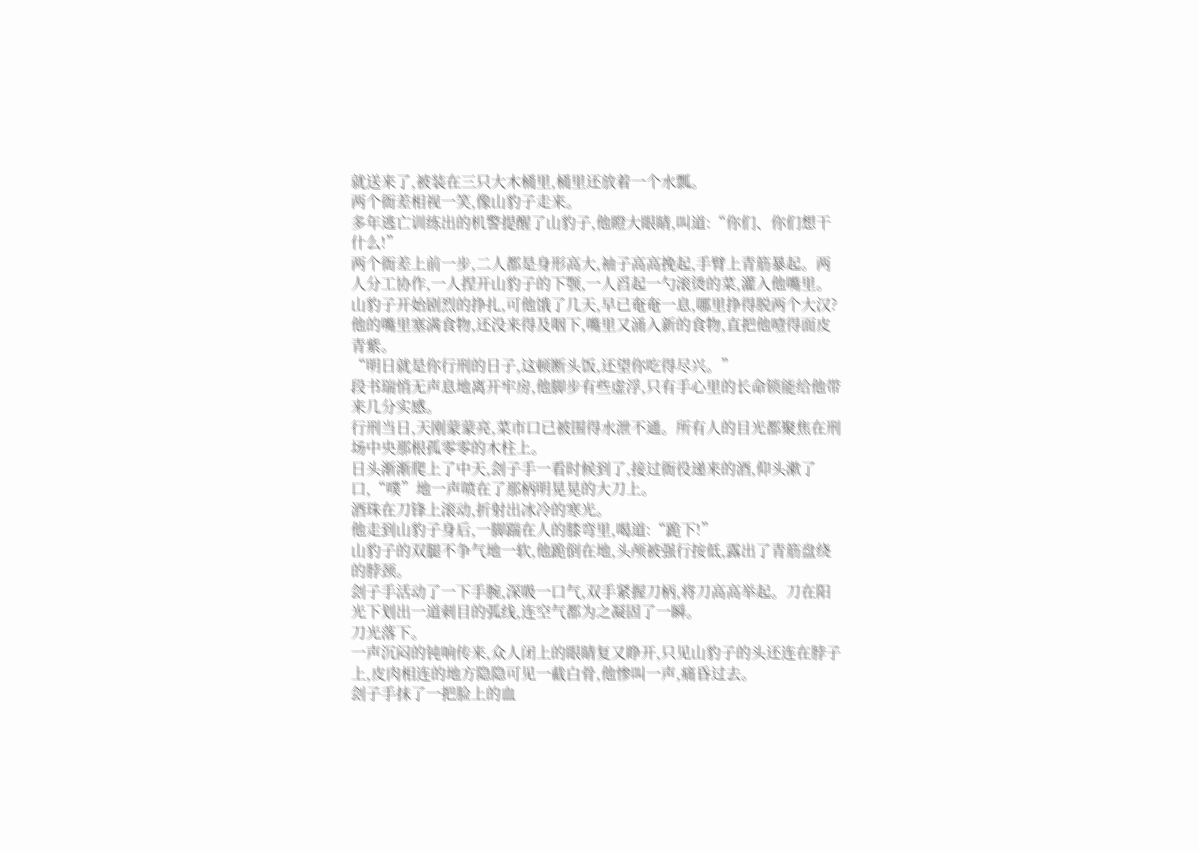就送来了,被装在三只大木桶里,桶里还放着一个水瓢。
两个衙差相视一笑,像山豹子走来。
多年逃亡训练出的机警提醒了山豹子,他瞪大眼睛,叫道:“你们、你们想干什么!”
两个衙差上前一步,二人都是身形高大,袖子高高挽起,手臂上青筋暴起。两人分工协作,一人捏开山豹子的下颚,一人舀起一勺滚烫的菜,灌入他嘴里。
山豹子开始剧烈的挣扎,可他饿了几天,早已奄奄一息,哪里挣得脱两个大汉?他的嘴里塞满食物,还没来得及咽下,嘴里又涌入新的食物,直把他噎得面皮青紫。
“明日就是你行刑的日子,这顿断头饭,还望你吃得尽兴。”
段书瑞悄无声息地离开牢房,他脚步有些虚浮,只有手心里的长命锁能给他带来几分实感。
行刑当日,天刚蒙蒙亮,菜市口已被围得水泄不通。所有人的目光都聚焦在刑场中央那根孤零零的木柱上。
日头渐渐爬上了中天,刽子手一看时候到了,接过衙役递来的酒,仰头漱了口,“噗”地一声喷在了那柄明晃晃的大刀上。
酒珠在刀锋上滚动,折射出冰冷的寒光。
他走到山豹子身后,一脚踹在人的膝弯里,喝道:“跪下!”
山豹子的双腿不争气地一软,他跪倒在地,头颅被强行按低,露出了青筋盘绕的脖颈。
刽子手活动了一下手腕,深吸一口气,双手紧握刀柄,将刀高高举起。刀在阳光下划出一道刺目的弧线,连空气都为之凝固了一瞬。
刀光落下。
一声沉闷的钝响传来,众人闭上的眼睛复又睁开,只见山豹子的头还连在脖子上,皮肉相连的地方隐隐可见一截白骨,他惨叫一声,痛昏过去。
刽子手抹了一把脸上的血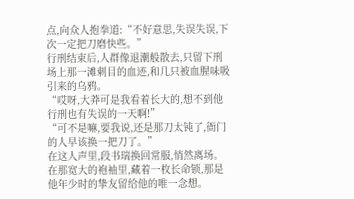点,向众人抱拳道:“不好意思,失误失误,下次一定把刀磨快些。”
行刑结束后,人群像退潮般散去,只留下刑场上那一滩刺目的血迹,和几只被血腥味吸引来的乌鸦。
“哎呀,大莽可是我看着长大的,想不到他行刑也有失误的一天啊!”
“可不是嘛,要我说,还是那刀太钝了,衙门的人早该换一把刀了。”
在这人声里,段书瑞换回常服,悄然离场。在那宽大的袍袖里,藏着一枚长命锁,那是他年少时的挚友留给他的唯一念想。